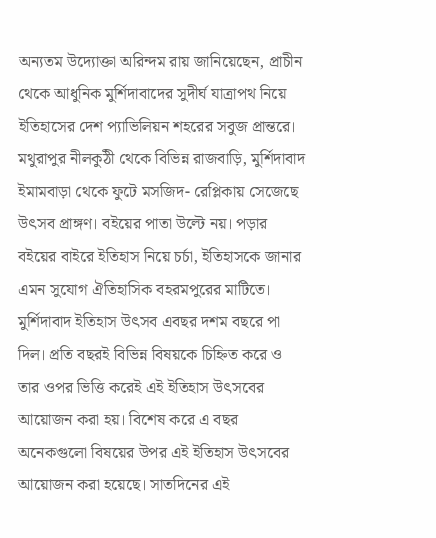অন্যতম উদ্যোক্তা অরিন্দম রায় জানিয়েছেন, প্রাচীন থেকে আধুনিক মুর্শিদাবাদের সুদীর্ঘ যাত্রাপথ নিয়ে ইতিহাসের দেশ প্যাভিলিয়ন শহরের সবুজ প্রান্তরে। মথুরাপুর নীলকুঠী থেকে বিভিন্ন রাজবাড়ি, মুর্শিদাবাদ ইমামবাড়া থেকে ফুটে মসজিদ- রেপ্লিকায় সেজেছে উৎসব প্রাঙ্গণ। বইয়ের পাতা উল্টে নয়। পড়ার বইয়ের বাইরে ইতিহাস নিয়ে চর্চা, ইতিহাসকে জানার এমন সুযোগ ঐতিহাসিক বহরমপুরের মাটিতে। মুর্শিদাবাদ ইতিহাস উৎসব এবছর দশম বছরে পা দিল। প্রতি বছরই বিভিন্ন বিষয়কে চিহ্নিত করে ও তার ওপর ভিত্তি করেই এই ইতিহাস উৎসবের আয়োজন করা হয়। বিশেষ করে এ বছর অনেকগুলো বিষয়ের উপর এই ইতিহাস উৎসবের আয়োজন করা হয়েছে। সাতদিনের এই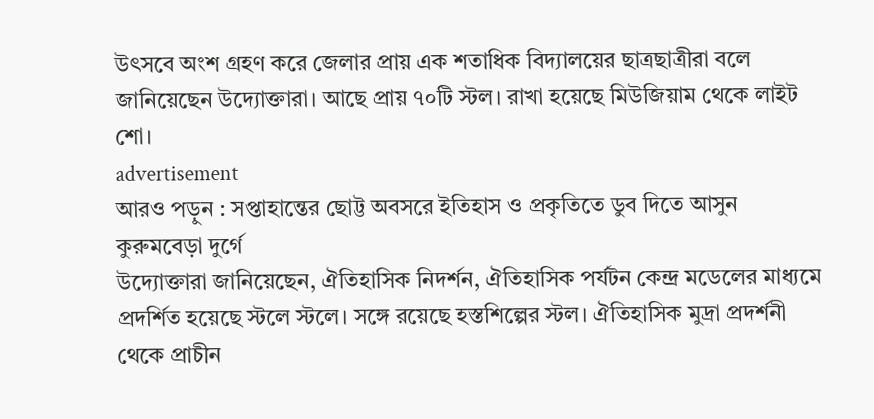উৎসবে অংশ গ্রহণ করে জেলার প্রায় এক শতাধিক বিদ্যালয়ের ছাত্রছাত্রীরা বলে জানিয়েছেন উদ্যোক্তারা। আছে প্রায় ৭০টি স্টল। রাখা হয়েছে মিউজিয়াম থেকে লাইট শো।
advertisement
আরও পড়ুন : সপ্তাহান্তের ছোট্ট অবসরে ইতিহাস ও প্রকৃতিতে ডুব দিতে আসুন কুরুমবেড়া দুর্গে
উদ্যোক্তারা জানিয়েছেন, ঐতিহাসিক নিদর্শন, ঐতিহাসিক পর্যটন কেন্দ্র মডেলের মাধ্যমে প্রদর্শিত হয়েছে স্টলে স্টলে। সঙ্গে রয়েছে হস্তশিল্পের স্টল। ঐতিহাসিক মুদ্রা প্রদর্শনী থেকে প্রাচীন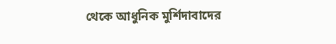থেকে আধুনিক মুর্শিদাবাদের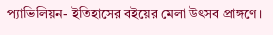প্যাভিলিয়ন- ইতিহাসের বইয়ের মেলা উৎসব প্রাঙ্গণে।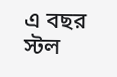এ বছর স্টল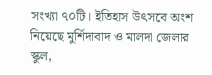সংখ্যা ৭০টি। ইতিহাস উৎসবে অংশ নিয়েছে মুর্শিদাবাদ ও মালদা জেলার স্কুল,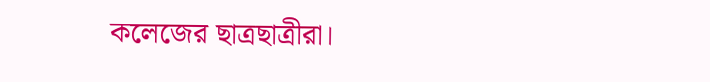কলেজের ছাত্রছাত্রীরা।